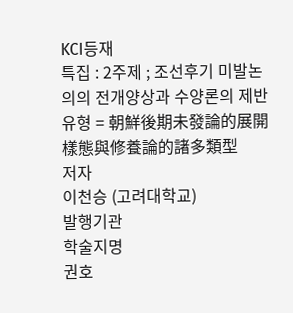KCI등재
특집 : 2주제 ; 조선후기 미발논의의 전개양상과 수양론의 제반유형 = 朝鮮後期未發論的展開樣態與修養論的諸多類型
저자
이천승 (고려대학교)
발행기관
학술지명
권호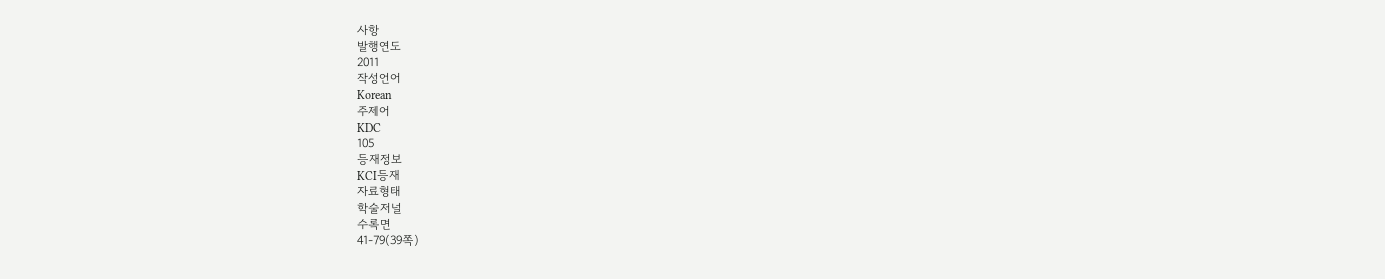사항
발행연도
2011
작성언어
Korean
주제어
KDC
105
등재정보
KCI등재
자료형태
학술저널
수록면
41-79(39쪽)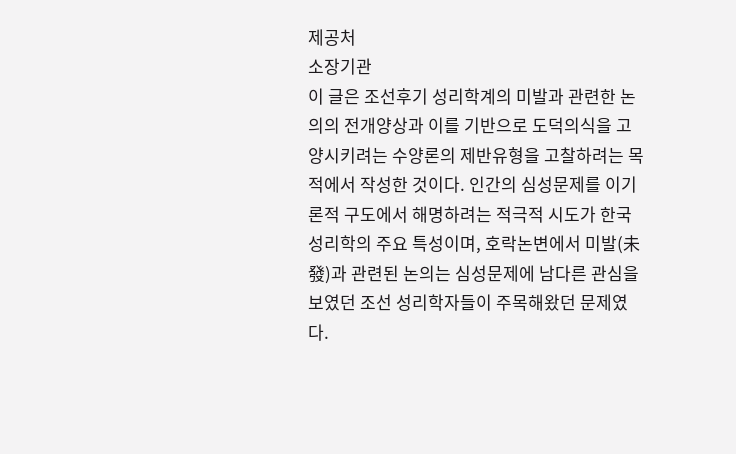제공처
소장기관
이 글은 조선후기 성리학계의 미발과 관련한 논의의 전개양상과 이를 기반으로 도덕의식을 고양시키려는 수양론의 제반유형을 고찰하려는 목적에서 작성한 것이다. 인간의 심성문제를 이기론적 구도에서 해명하려는 적극적 시도가 한국성리학의 주요 특성이며, 호락논변에서 미발(未發)과 관련된 논의는 심성문제에 남다른 관심을 보였던 조선 성리학자들이 주목해왔던 문제였다.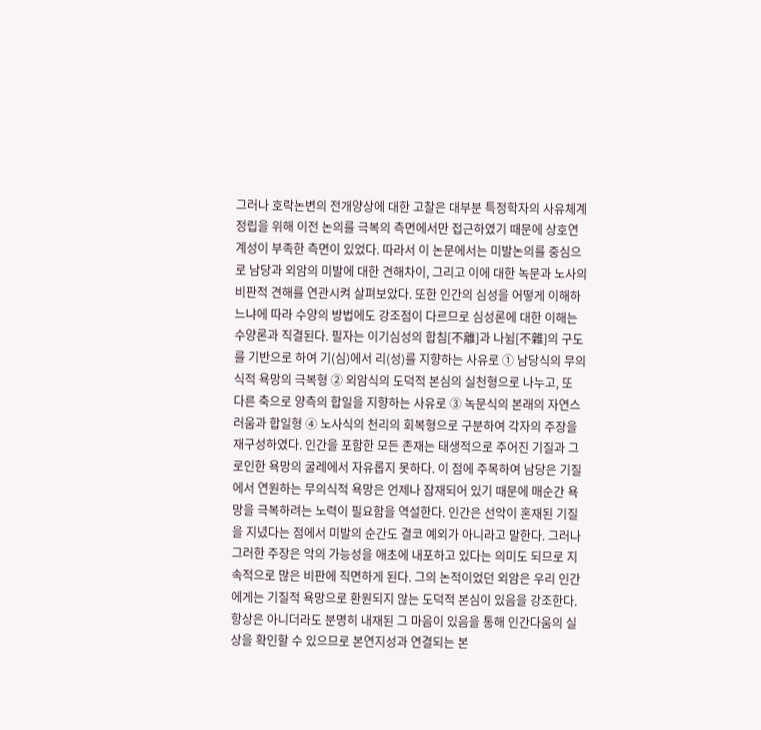그러나 호락논변의 전개양상에 대한 고찰은 대부분 특정학자의 사유체계 정립을 위해 이전 논의를 극복의 측면에서만 접근하였기 때문에 상호연계성이 부족한 측면이 있었다. 따라서 이 논문에서는 미발논의를 중심으로 남당과 외암의 미발에 대한 견해차이, 그리고 이에 대한 녹문과 노사의 비판적 견해를 연관시켜 살펴보았다. 또한 인간의 심성을 어떻게 이해하느냐에 따라 수양의 방법에도 강조점이 다르므로 심성론에 대한 이해는 수양론과 직결된다. 필자는 이기심성의 합침[不離]과 나뉨[不雜]의 구도를 기반으로 하여 기(심)에서 리(성)를 지향하는 사유로 ① 남당식의 무의식적 욕망의 극복형 ② 외암식의 도덕적 본심의 실천형으로 나누고, 또 다른 축으로 양측의 합일을 지향하는 사유로 ③ 녹문식의 본래의 자연스러움과 합일형 ④ 노사식의 천리의 회복형으로 구분하여 각자의 주장을 재구성하였다. 인간을 포함한 모든 존재는 태생적으로 주어진 기질과 그로인한 욕망의 굴레에서 자유롭지 못하다. 이 점에 주목하여 남당은 기질에서 연원하는 무의식적 욕망은 언제나 잠재되어 있기 때문에 매순간 욕망을 극복하려는 노력이 필요함을 역설한다. 인간은 선악이 혼재된 기질을 지녔다는 점에서 미발의 순간도 결코 예외가 아니라고 말한다. 그러나 그러한 주장은 악의 가능성을 애초에 내포하고 있다는 의미도 되므로 지속적으로 많은 비판에 직면하게 된다. 그의 논적이었던 외암은 우리 인간에게는 기질적 욕망으로 환원되지 않는 도덕적 본심이 있음을 강조한다. 항상은 아니더라도 분명히 내재된 그 마음이 있음을 통해 인간다움의 실상을 확인할 수 있으므로 본연지성과 연결되는 본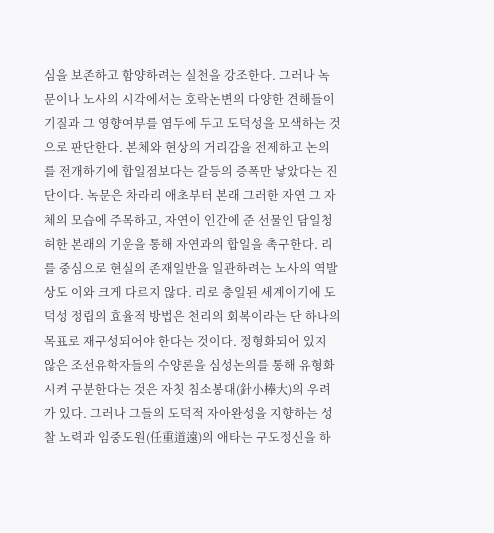심을 보존하고 함양하려는 실천을 강조한다. 그러나 녹문이나 노사의 시각에서는 호락논변의 다양한 견해들이 기질과 그 영향여부를 염두에 두고 도덕성을 모색하는 것으로 판단한다. 본체와 현상의 거리감을 전제하고 논의를 전개하기에 합일점보다는 갈등의 증폭만 낳았다는 진단이다. 녹문은 차라리 애초부터 본래 그러한 자연 그 자체의 모습에 주목하고, 자연이 인간에 준 선물인 담일청허한 본래의 기운을 통해 자연과의 합일을 촉구한다. 리를 중심으로 현실의 존재일반을 일관하려는 노사의 역발상도 이와 크게 다르지 않다. 리로 충일된 세계이기에 도덕성 정립의 효율적 방법은 천리의 회복이라는 단 하나의 목표로 재구성되어야 한다는 것이다. 정형화되어 있지 않은 조선유학자들의 수양론을 심성논의를 통해 유형화시켜 구분한다는 것은 자칫 침소봉대(針小棒大)의 우려가 있다. 그러나 그들의 도덕적 자아완성을 지향하는 성찰 노력과 임중도원(任重道遠)의 애타는 구도정신을 하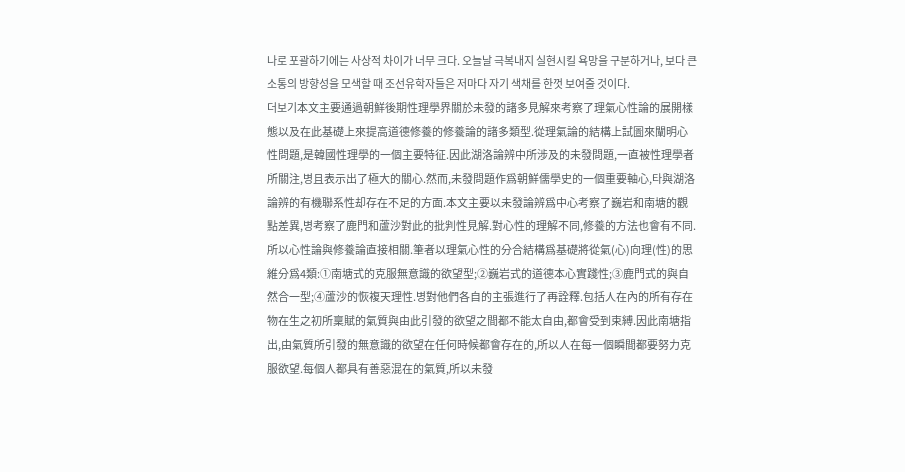나로 포괄하기에는 사상적 차이가 너무 크다. 오늘날 극복내지 실현시킬 욕망을 구분하거나, 보다 큰 소통의 방향성을 모색할 때 조선유학자들은 저마다 자기 색채를 한껏 보여줄 것이다.
더보기本文主要通過朝鮮後期性理學界關於未發的諸多見解來考察了理氣心性論的展開樣態以及在此基礎上來提高道德修養的修養論的諸多類型.從理氣論的結構上試圖來闡明心性問題,是韓國性理學的一個主要特征.因此湖洛論辨中所涉及的未發問題,一直被性理學者所關注,병且表示出了極大的關心.然而,未發問題作爲朝鮮儒學史的一個重要軸心,타與湖洛論辨的有機聯系性却存在不足的方面.本文主要以未發論辨爲中心考察了巍岩和南塘的觀點差異,병考察了鹿門和蘆沙對此的批判性見解.對心性的理解不同,修養的方法也會有不同.所以心性論與修養論直接相關.筆者以理氣心性的分合結構爲基礎將從氣(心)向理(性)的思維分爲4類:①南塘式的克服無意識的欲望型;②巍岩式的道德本心實踐性;③鹿門式的與自然合一型;④蘆沙的恢複天理性.병對他們各自的主張進行了再詮釋.包括人在內的所有存在物在生之初所稟賦的氣質與由此引發的欲望之間都不能太自由,都會受到束縛.因此南塘指出,由氣質所引發的無意識的欲望在任何時候都會存在的,所以人在每一個瞬間都要努力克服欲望.每個人都具有善惡混在的氣質,所以未發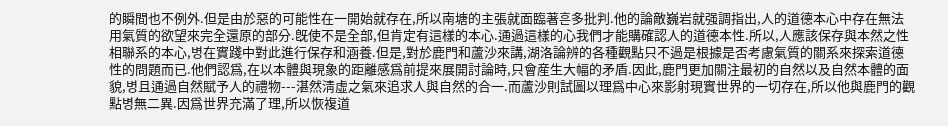的瞬間也不例外.但是由於惡的可能性在一開始就存在,所以南塘的主張就面臨著흔多批判.他的論敵巍岩就强調指出,人的道德本心中存在無法用氣質的欲望來完全還原的部分.旣使不是全部,但肯定有這樣的本心.通過這樣的心我們才能購確認人的道德本性.所以,人應該保存與本然之性相聯系的本心,병在實踐中對此進行保存和涵養.但是,對於鹿門和蘆沙來講,湖洛論辨的各種觀點只不過是根據是否考慮氣質的關系來探索道德性的問題而已.他們認爲,在以本體與現象的距離感爲前提來展開討論時,只會産生大幅的矛盾.因此,鹿門更加關注最初的自然以及自然本體的面貌,병且通過自然賦予人的禮物---湛然淸虛之氣來追求人與自然的合一.而蘆沙則試圖以理爲中心來影射現實世界的一切存在,所以他與鹿門的觀點병無二異.因爲世界充滿了理,所以恢複道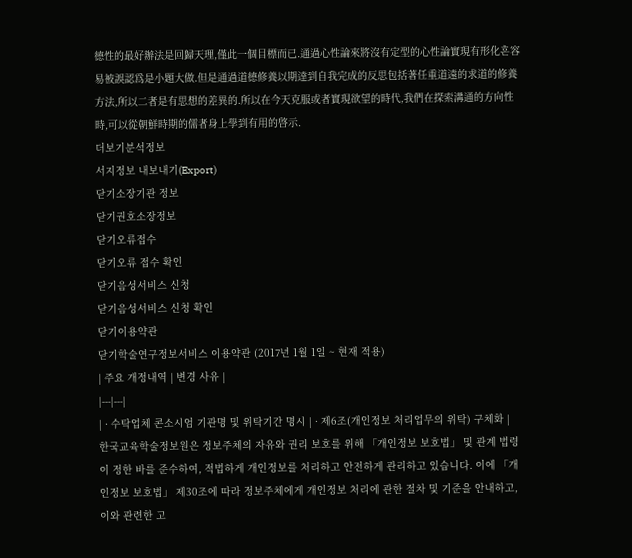德性的最好辦法是回歸天理,僅此一個目標而已.通過心性論來將沒有定型的心性論實現有形化흔容易被誤認爲是小題大做.但是通過道德修養以期達到自我完成的反思包括著任重道遠的求道的修養方法,所以二者是有思想的差異的.所以在今天克服或者實現欲望的時代,我們在探索溝通的方向性時,可以從朝鮮時期的儒者身上學到有用的啓示.
더보기분석정보
서지정보 내보내기(Export)
닫기소장기관 정보
닫기권호소장정보
닫기오류접수
닫기오류 접수 확인
닫기음성서비스 신청
닫기음성서비스 신청 확인
닫기이용약관
닫기학술연구정보서비스 이용약관 (2017년 1월 1일 ~ 현재 적용)
| 주요 개정내역 | 변경 사유 |
|---|---|
| · 수탁업체 콘소시엄 기관명 및 위탁기간 명시 | · 제6조(개인정보 처리업무의 위탁) 구체화 |
한국교육학술정보원은 정보주체의 자유와 권리 보호를 위해 「개인정보 보호법」 및 관계 법령이 정한 바를 준수하여, 적법하게 개인정보를 처리하고 안전하게 관리하고 있습니다. 이에 「개인정보 보호법」 제30조에 따라 정보주체에게 개인정보 처리에 관한 절차 및 기준을 안내하고, 이와 관련한 고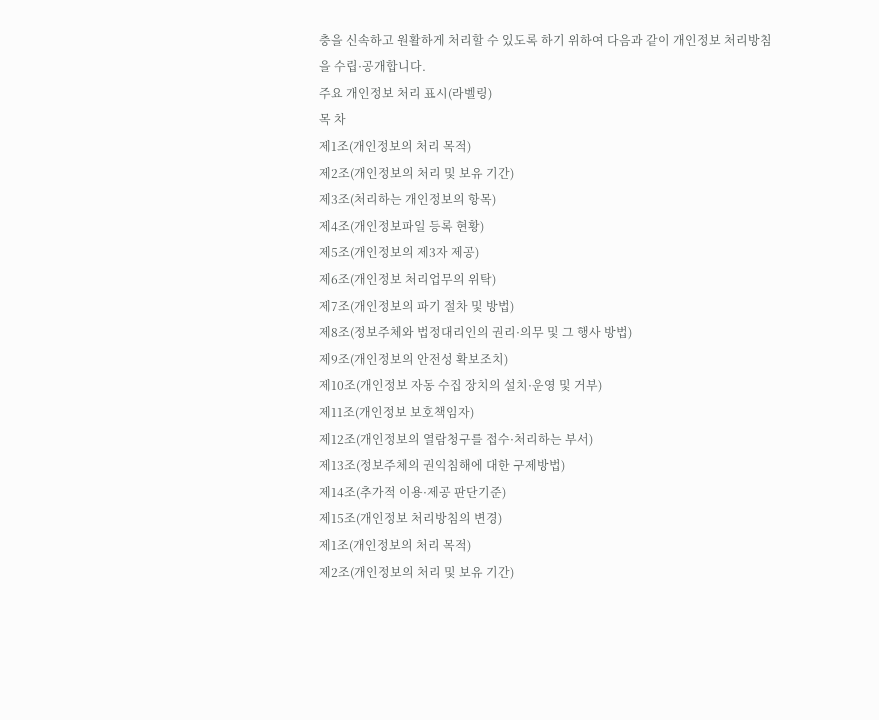충을 신속하고 원활하게 처리할 수 있도록 하기 위하여 다음과 같이 개인정보 처리방침을 수립·공개합니다.
주요 개인정보 처리 표시(라벨링)
목 차
제1조(개인정보의 처리 목적)
제2조(개인정보의 처리 및 보유 기간)
제3조(처리하는 개인정보의 항목)
제4조(개인정보파일 등록 현황)
제5조(개인정보의 제3자 제공)
제6조(개인정보 처리업무의 위탁)
제7조(개인정보의 파기 절차 및 방법)
제8조(정보주체와 법정대리인의 권리·의무 및 그 행사 방법)
제9조(개인정보의 안전성 확보조치)
제10조(개인정보 자동 수집 장치의 설치·운영 및 거부)
제11조(개인정보 보호책임자)
제12조(개인정보의 열람청구를 접수·처리하는 부서)
제13조(정보주체의 권익침해에 대한 구제방법)
제14조(추가적 이용·제공 판단기준)
제15조(개인정보 처리방침의 변경)
제1조(개인정보의 처리 목적)
제2조(개인정보의 처리 및 보유 기간)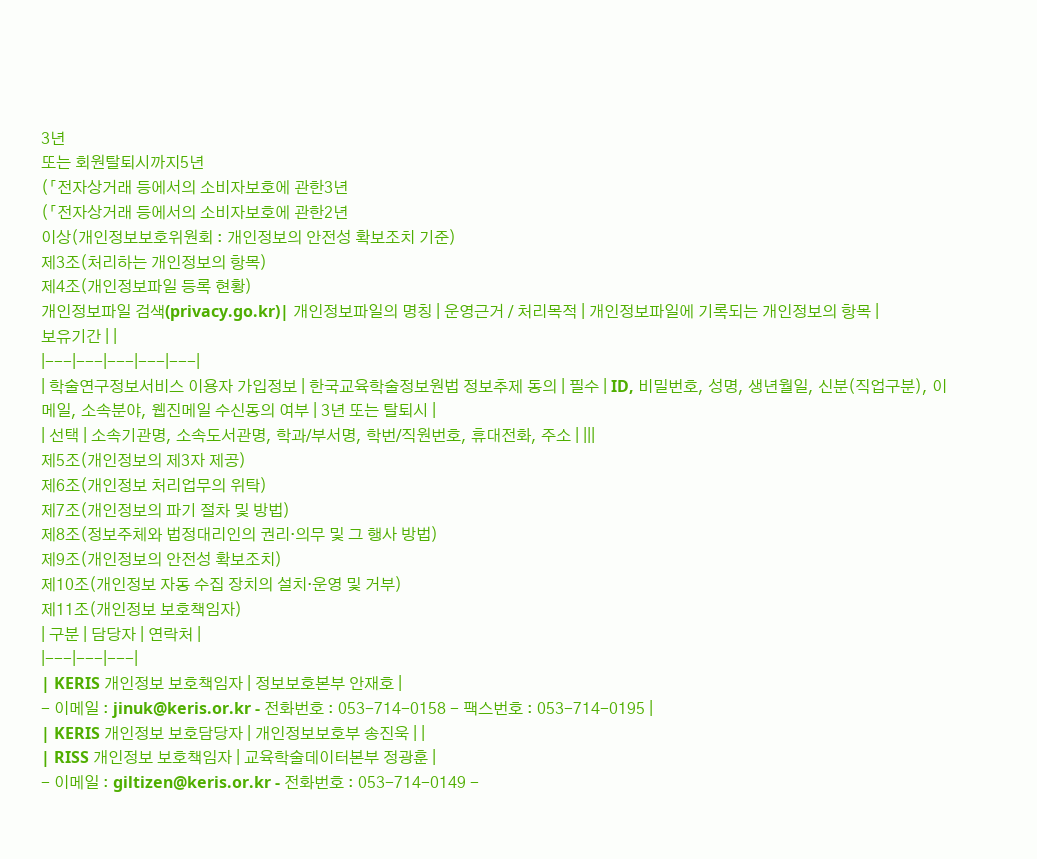3년
또는 회원탈퇴시까지5년
(「전자상거래 등에서의 소비자보호에 관한3년
(「전자상거래 등에서의 소비자보호에 관한2년
이상(개인정보보호위원회 : 개인정보의 안전성 확보조치 기준)
제3조(처리하는 개인정보의 항목)
제4조(개인정보파일 등록 현황)
개인정보파일 검색(privacy.go.kr)| 개인정보파일의 명칭 | 운영근거 / 처리목적 | 개인정보파일에 기록되는 개인정보의 항목 |
보유기간 | |
|---|---|---|---|---|
| 학술연구정보서비스 이용자 가입정보 | 한국교육학술정보원법 정보추제 동의 | 필수 | ID, 비밀번호, 성명, 생년월일, 신분(직업구분), 이메일, 소속분야, 웹진메일 수신동의 여부 | 3년 또는 탈퇴시 |
| 선택 | 소속기관명, 소속도서관명, 학과/부서명, 학번/직원번호, 휴대전화, 주소 | |||
제5조(개인정보의 제3자 제공)
제6조(개인정보 처리업무의 위탁)
제7조(개인정보의 파기 절차 및 방법)
제8조(정보주체와 법정대리인의 권리·의무 및 그 행사 방법)
제9조(개인정보의 안전성 확보조치)
제10조(개인정보 자동 수집 장치의 설치·운영 및 거부)
제11조(개인정보 보호책임자)
| 구분 | 담당자 | 연락처 |
|---|---|---|
| KERIS 개인정보 보호책임자 | 정보보호본부 안재호 |
- 이메일 : jinuk@keris.or.kr - 전화번호 : 053-714-0158 - 팩스번호 : 053-714-0195 |
| KERIS 개인정보 보호담당자 | 개인정보보호부 송진욱 | |
| RISS 개인정보 보호책임자 | 교육학술데이터본부 정광훈 |
- 이메일 : giltizen@keris.or.kr - 전화번호 : 053-714-0149 -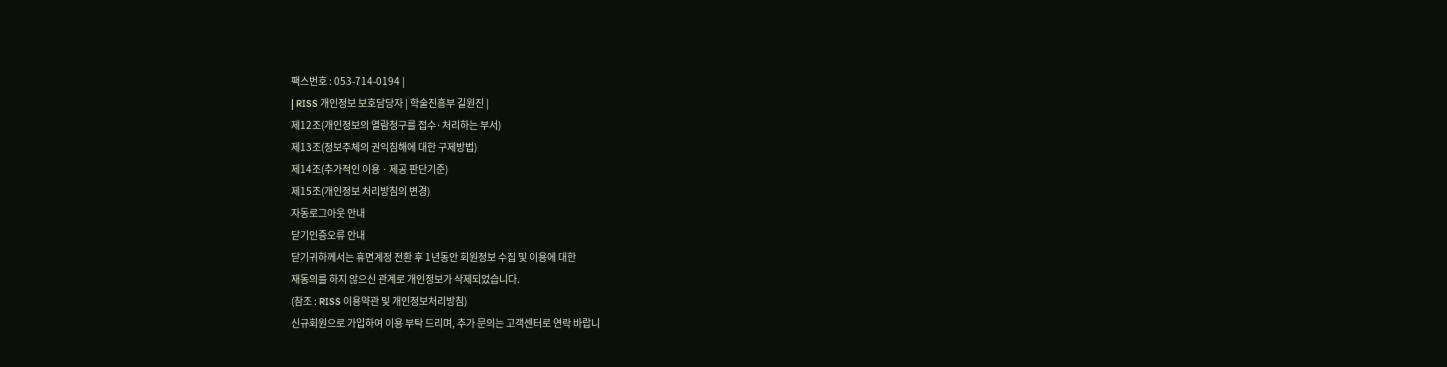팩스번호 : 053-714-0194 |
| RISS 개인정보 보호담당자 | 학술진흥부 길원진 |
제12조(개인정보의 열람청구를 접수·처리하는 부서)
제13조(정보주체의 권익침해에 대한 구제방법)
제14조(추가적인 이용ㆍ제공 판단기준)
제15조(개인정보 처리방침의 변경)
자동로그아웃 안내
닫기인증오류 안내
닫기귀하께서는 휴면계정 전환 후 1년동안 회원정보 수집 및 이용에 대한
재동의를 하지 않으신 관계로 개인정보가 삭제되었습니다.
(참조 : RISS 이용약관 및 개인정보처리방침)
신규회원으로 가입하여 이용 부탁 드리며, 추가 문의는 고객센터로 연락 바랍니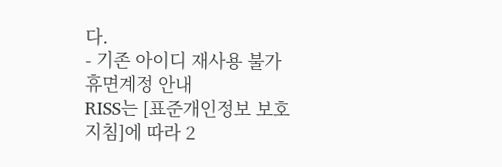다.
- 기존 아이디 재사용 불가
휴면계정 안내
RISS는 [표준개인정보 보호지침]에 따라 2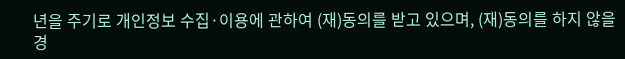년을 주기로 개인정보 수집·이용에 관하여 (재)동의를 받고 있으며, (재)동의를 하지 않을 경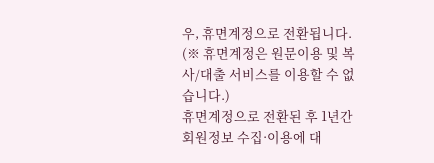우, 휴면계정으로 전환됩니다.
(※ 휴면계정은 원문이용 및 복사/대출 서비스를 이용할 수 없습니다.)
휴면계정으로 전환된 후 1년간 회원정보 수집·이용에 대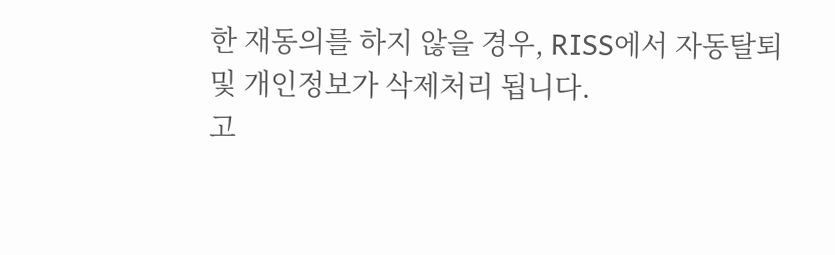한 재동의를 하지 않을 경우, RISS에서 자동탈퇴 및 개인정보가 삭제처리 됩니다.
고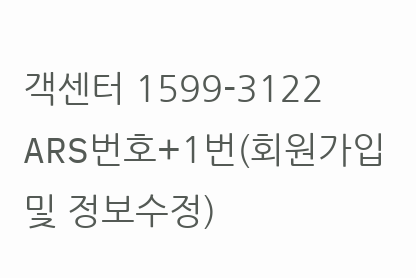객센터 1599-3122
ARS번호+1번(회원가입 및 정보수정)